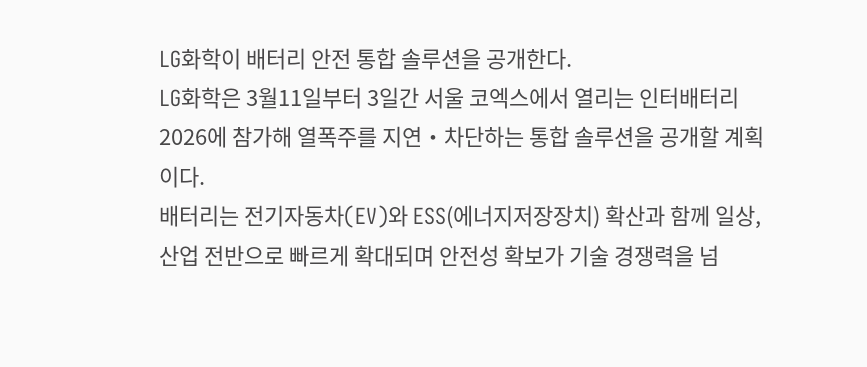LG화학이 배터리 안전 통합 솔루션을 공개한다.
LG화학은 3월11일부터 3일간 서울 코엑스에서 열리는 인터배터리 2026에 참가해 열폭주를 지연‧차단하는 통합 솔루션을 공개할 계획이다.
배터리는 전기자동차(EV)와 ESS(에너지저장장치) 확산과 함께 일상, 산업 전반으로 빠르게 확대되며 안전성 확보가 기술 경쟁력을 넘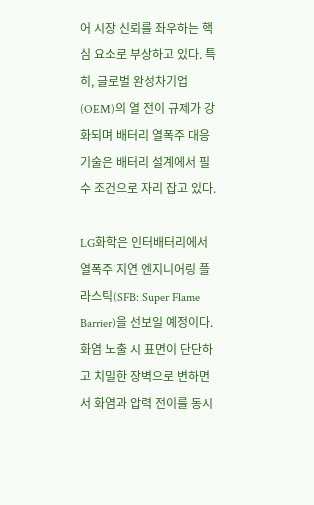어 시장 신뢰를 좌우하는 핵심 요소로 부상하고 있다. 특히, 글로벌 완성차기업(OEM)의 열 전이 규제가 강화되며 배터리 열폭주 대응 기술은 배터리 설계에서 필수 조건으로 자리 잡고 있다.

LG화학은 인터배터리에서 열폭주 지연 엔지니어링 플라스틱(SFB: Super Flame Barrier)을 선보일 예정이다.
화염 노출 시 표면이 단단하고 치밀한 장벽으로 변하면서 화염과 압력 전이를 동시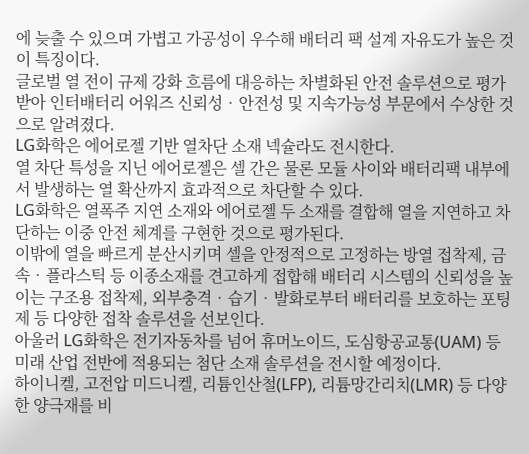에 늦출 수 있으며 가볍고 가공성이 우수해 배터리 팩 설계 자유도가 높은 것이 특징이다.
글로벌 열 전이 규제 강화 흐름에 대응하는 차별화된 안전 솔루션으로 평가받아 인터배터리 어워즈 신뢰성‧안전성 및 지속가능성 부문에서 수상한 것으로 알려졌다.
LG화학은 에어로젤 기반 열차단 소재 넥슐라도 전시한다.
열 차단 특성을 지닌 에어로젤은 셀 간은 물론 모듈 사이와 배터리팩 내부에서 발생하는 열 확산까지 효과적으로 차단할 수 있다.
LG화학은 열폭주 지연 소재와 에어로젤 두 소재를 결합해 열을 지연하고 차단하는 이중 안전 체계를 구현한 것으로 평가된다.
이밖에 열을 빠르게 분산시키며 셀을 안정적으로 고정하는 방열 접착제, 금속‧플라스틱 등 이종소재를 견고하게 접합해 배터리 시스템의 신뢰성을 높이는 구조용 접착제, 외부충격‧습기‧발화로부터 배터리를 보호하는 포팅제 등 다양한 접착 솔루션을 선보인다.
아울러 LG화학은 전기자동차를 넘어 휴머노이드, 도심항공교통(UAM) 등 미래 산업 전반에 적용되는 첨단 소재 솔루션을 전시할 예정이다.
하이니켈, 고전압 미드니켈, 리튬인산철(LFP), 리튬망간리치(LMR) 등 다양한 양극재를 비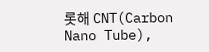롯해 CNT(Carbon Nano Tube),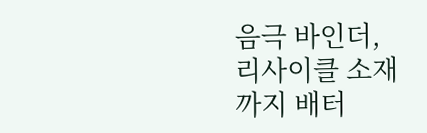음극 바인더, 리사이클 소재까지 배터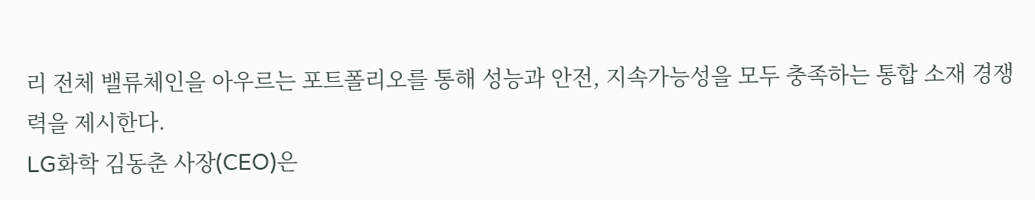리 전체 밸류체인을 아우르는 포트폴리오를 통해 성능과 안전, 지속가능성을 모두 충족하는 통합 소재 경쟁력을 제시한다.
LG화학 김동춘 사장(CEO)은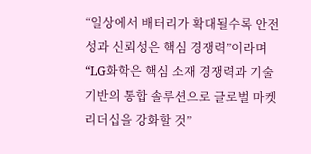“일상에서 배터리가 확대될수록 안전성과 신뢰성은 핵심 경쟁력”이라며 “LG화학은 핵심 소재 경쟁력과 기술 기반의 통합 솔루션으로 글로벌 마켓 리더십을 강화할 것”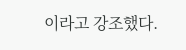이라고 강조했다.